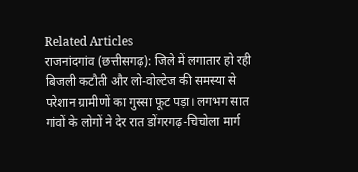Related Articles
राजनांदगांव (छत्तीसगढ़): जिले में लगातार हो रही बिजली कटौती और लो-वोल्टेज की समस्या से परेशान ग्रामीणों का गुस्सा फूट पड़ा। लगभग सात गांवों के लोगों ने देर रात डोंगरगढ़-चिचोला मार्ग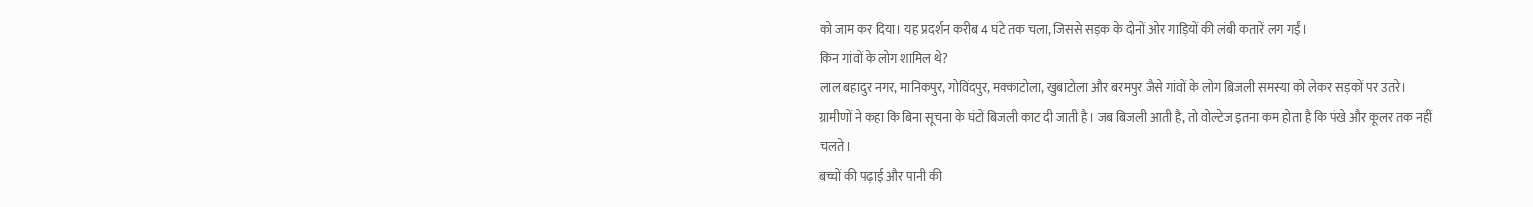को जाम कर दिया। यह प्रदर्शन करीब 4 घंटे तक चला, जिससे सड़क के दोनों ओर गाड़ियों की लंबी कतारें लग गईं।
किन गांवों के लोग शामिल थे?
लाल बहादुर नगर, मानिकपुर, गोविंदपुर, मक्काटोला, खुबाटोला और बरमपुर जैसे गांवों के लोग बिजली समस्या को लेकर सड़कों पर उतरे। ग्रामीणों ने कहा कि बिना सूचना के घंटों बिजली काट दी जाती है। जब बिजली आती है, तो वोल्टेज इतना कम होता है कि पंखे और कूलर तक नहीं चलते।
बच्चों की पढ़ाई और पानी की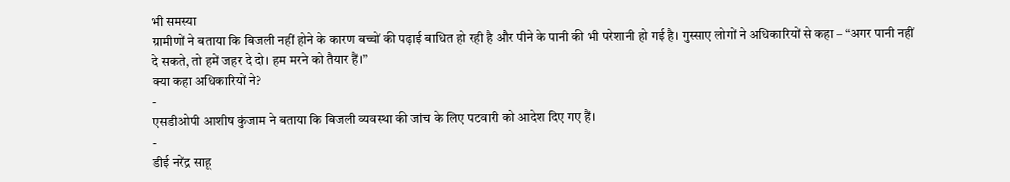भी समस्या
ग्रामीणों ने बताया कि बिजली नहीं होने के कारण बच्चों की पढ़ाई बाधित हो रही है और पीने के पानी की भी परेशानी हो गई है। गुस्साए लोगों ने अधिकारियों से कहा – “अगर पानी नहीं दे सकते, तो हमें जहर दे दो। हम मरने को तैयार हैं।”
क्या कहा अधिकारियों ने?
-
एसडीओपी आशीष कुंजाम ने बताया कि बिजली व्यवस्था की जांच के लिए पटवारी को आदेश दिए गए हैं।
-
डीई नरेंद्र साहू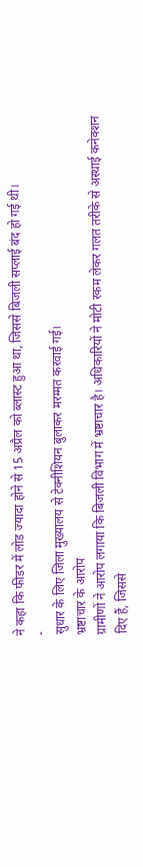ने कहा कि फीडर में लोड ज्यादा होने से 15 अप्रैल को ब्लास्ट हुआ था, जिससे बिजली सप्लाई बंद हो गई थी।
-
सुधार के लिए जिला मुख्यालय से टेक्नीशियन बुलाकर मरम्मत करवाई गई।
भ्रष्टाचार के आरोप
ग्रामीणों ने आरोप लगाया कि बिजली विभाग में भ्रष्टाचार है। अधिकारियों ने मोटी रकम लेकर गलत तरीके से अस्थाई कनेक्शन दिए हैं, जिससे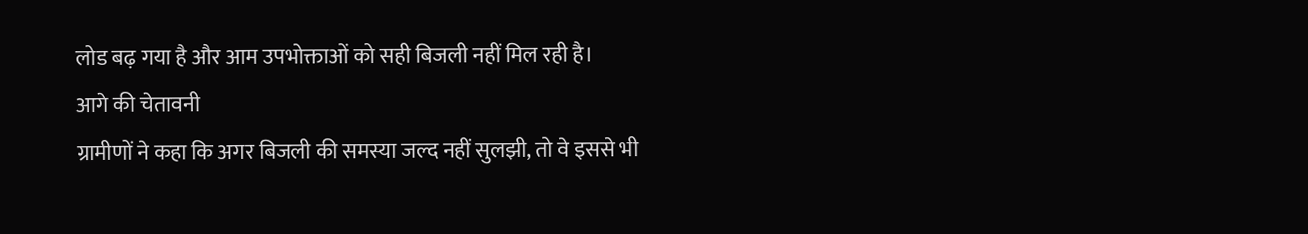लोड बढ़ गया है और आम उपभोक्ताओं को सही बिजली नहीं मिल रही है।
आगे की चेतावनी
ग्रामीणों ने कहा कि अगर बिजली की समस्या जल्द नहीं सुलझी, तो वे इससे भी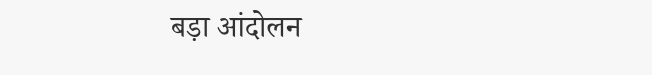बड़ा आंदोलन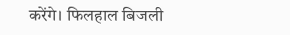करेंगे। फिलहाल बिजली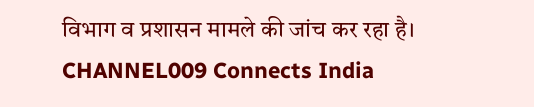विभाग व प्रशासन मामले की जांच कर रहा है।
CHANNEL009 Connects India